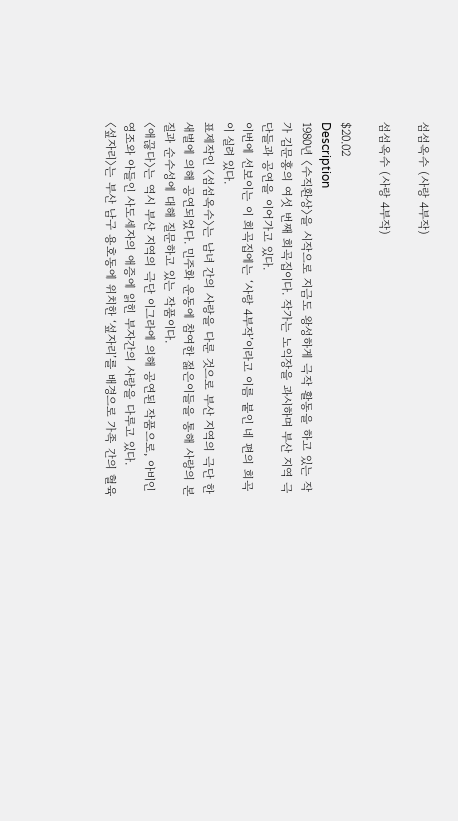섬섬옥수 (사랑 4부작)

섬섬옥수 (사랑 4부작)

$20.02
Description
1980년 〈수직환상〉을 시작으로 지금도 왕성하게 극작 활동을 하고 있는 작가 김문홍의 여섯 번째 희곡집이다. 작가는 노익장을 과시하며 부산 지역 극단들과 공연을 이어가고 있다.
이번에 선보이는 이 희곡집에는 ‘사랑 4부작’이라고 이름 붙인 네 편의 희곡이 실려 있다.
표제작인 〈섬섬옥수〉는 남녀 간의 사랑을 다룬 것으로 부산 지역의 극단 한새벌에 의해 공연되었다. 민주화 운동에 참여한 젊은이들을 통해 사랑의 본질과 순수성에 대해 질문하고 있는 작품이다.
〈애끊다〉는 역시 부산 지역의 극단 이그라에 의해 공연된 작품으로, 아비인 영조와 아들인 사도세자의 애증에 읽힌 부자간의 사랑을 다루고 있다.
〈섶자리〉는 부산 남구 용호동에 위치한 ‘섶자리’를 배경으로 가족 간의 혈육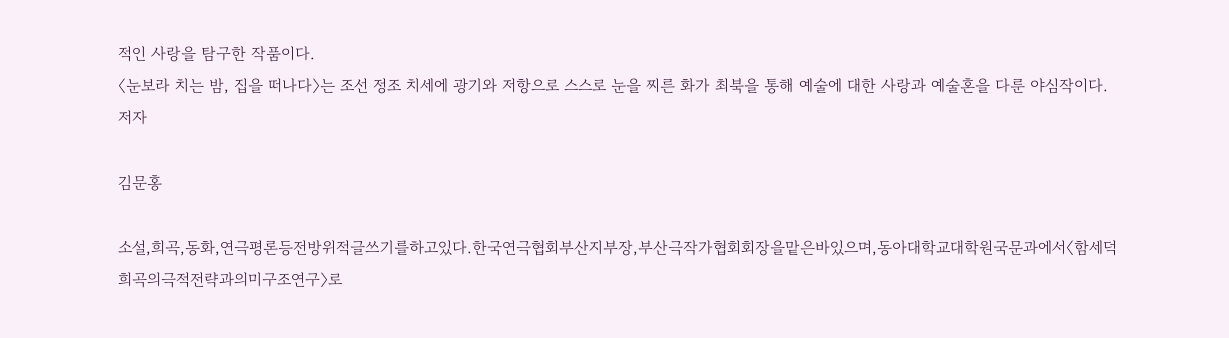적인 사랑을 탐구한 작품이다.
〈눈보라 치는 밤, 집을 떠나다〉는 조선 정조 치세에 광기와 저항으로 스스로 눈을 찌른 화가 최북을 통해 예술에 대한 사랑과 예술혼을 다룬 야심작이다.
저자

김문홍

소설,희곡,동화,연극평론등전방위적글쓰기를하고있다.한국연극협회부산지부장,부산극작가협회회장을맡은바있으며,동아대학교대학원국문과에서〈함세덕희곡의극적전략과의미구조연구〉로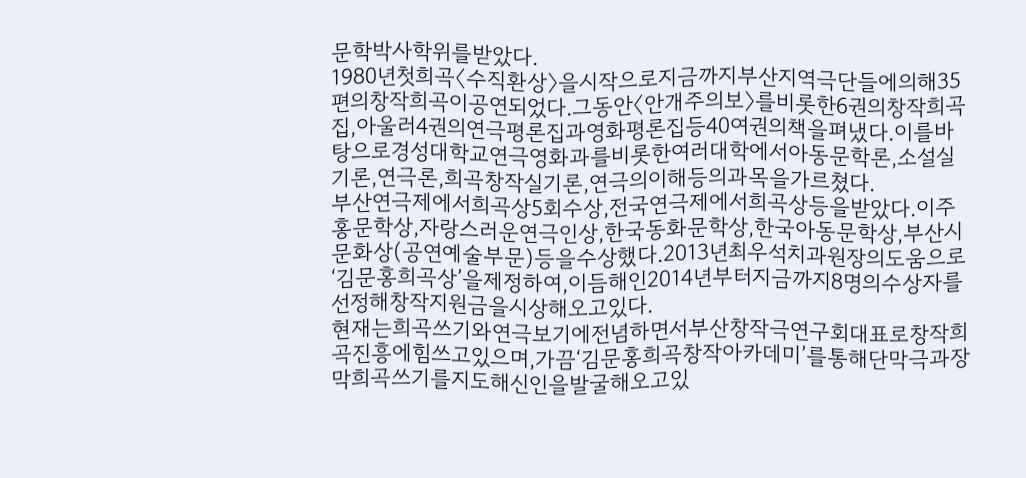문학박사학위를받았다.
1980년첫희곡〈수직환상〉을시작으로지금까지부산지역극단들에의해35편의창작희곡이공연되었다.그동안〈안개주의보〉를비롯한6권의창작희곡집,아울러4권의연극평론집과영화평론집등40여권의책을펴냈다.이를바탕으로경성대학교연극영화과를비롯한여러대학에서아동문학론,소설실기론,연극론,희곡창작실기론,연극의이해등의과목을가르쳤다.
부산연극제에서희곡상5회수상,전국연극제에서희곡상등을받았다.이주홍문학상,자랑스러운연극인상,한국동화문학상,한국아동문학상,부산시문화상(공연예술부문)등을수상했다.2013년최우석치과원장의도움으로‘김문홍희곡상’을제정하여,이듬해인2014년부터지금까지8명의수상자를선정해창작지원금을시상해오고있다.
현재는희곡쓰기와연극보기에전념하면서부산창작극연구회대표로창작희곡진흥에힘쓰고있으며,가끔‘김문홍희곡창작아카데미’를통해단막극과장막희곡쓰기를지도해신인을발굴해오고있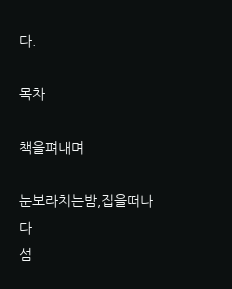다.

목차

책을펴내며

눈보라치는밤,집을떠나다
섬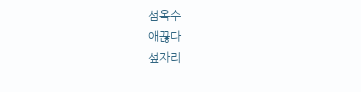섬옥수
애끊다
섶자리